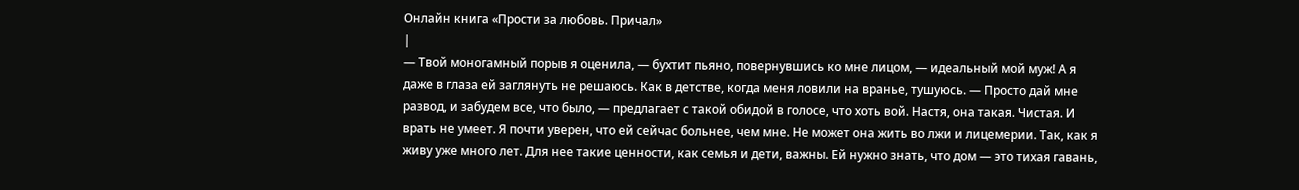Онлайн книга «Прости за любовь. Причал»
|
— Твой моногамный порыв я оценила, — бухтит пьяно, повернувшись ко мне лицом, — идеальный мой муж! А я даже в глаза ей заглянуть не решаюсь. Как в детстве, когда меня ловили на вранье, тушуюсь. — Просто дай мне развод, и забудем все, что было, — предлагает с такой обидой в голосе, что хоть вой. Настя, она такая. Чистая. И врать не умеет. Я почти уверен, что ей сейчас больнее, чем мне. Не может она жить во лжи и лицемерии. Так, как я живу уже много лет. Для нее такие ценности, как семья и дети, важны. Ей нужно знать, что дом — это тихая гавань,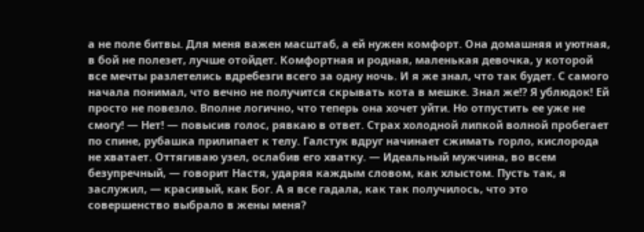а не поле битвы. Для меня важен масштаб, а ей нужен комфорт. Она домашняя и уютная, в бой не полезет, лучше отойдет. Комфортная и родная, маленькая девочка, у которой все мечты разлетелись вдребезги всего за одну ночь. И я же знал, что так будет. С самого начала понимал, что вечно не получится скрывать кота в мешке. Знал же!? Я ублюдок! Ей просто не повезло. Вполне логично, что теперь она хочет уйти. Но отпустить ее уже не смогу! — Нет! — повысив голос, рявкаю в ответ. Страх холодной липкой волной пробегает по спине, рубашка прилипает к телу. Галстук вдруг начинает сжимать горло, кислорода не хватает. Оттягиваю узел, ослабив его хватку. — Идеальный мужчина, во всем безупречный, — говорит Настя, ударяя каждым словом, как хлыстом. Пусть так, я заслужил, — красивый, как Бог. А я все гадала, как так получилось, что это совершенство выбрало в жены меня?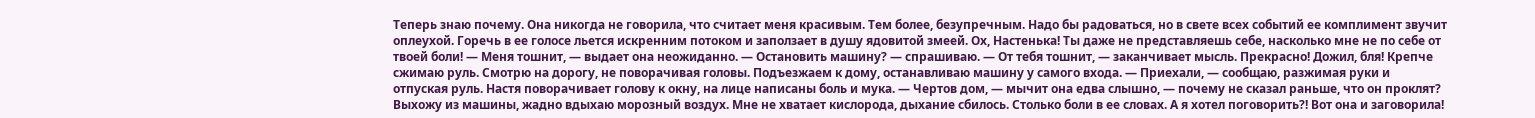Теперь знаю почему. Она никогда не говорила, что считает меня красивым. Тем более, безупречным. Надо бы радоваться, но в свете всех событий ее комплимент звучит оплеухой. Горечь в ее голосе льется искренним потоком и заползает в душу ядовитой змеей. Ох, Настенька! Ты даже не представляешь себе, насколько мне не по себе от твоей боли! — Меня тошнит, — выдает она неожиданно. — Остановить машину? — спрашиваю. — От тебя тошнит, — заканчивает мысль. Прекрасно! Дожил, бля! Крепче сжимаю руль. Смотрю на дорогу, не поворачивая головы. Подъезжаем к дому, останавливаю машину у самого входа. — Приехали, — сообщаю, разжимая руки и отпуская руль. Настя поворачивает голову к окну, на лице написаны боль и мука. — Чертов дом, — мычит она едва слышно, — почему не сказал раньше, что он проклят? Выхожу из машины, жадно вдыхаю морозный воздух. Мне не хватает кислорода, дыхание сбилось. Столько боли в ее словах. А я хотел поговорить?! Вот она и заговорила!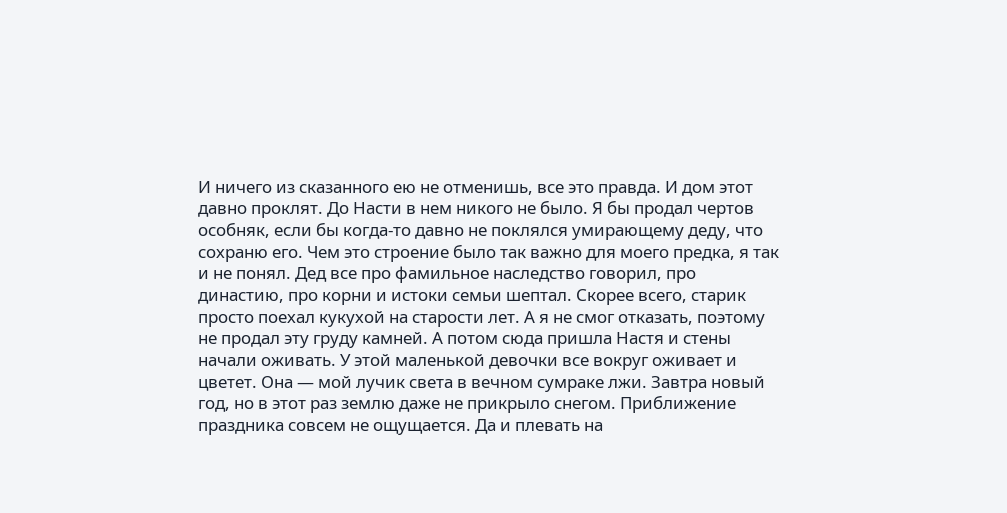И ничего из сказанного ею не отменишь, все это правда. И дом этот давно проклят. До Насти в нем никого не было. Я бы продал чертов особняк, если бы когда-то давно не поклялся умирающему деду, что сохраню его. Чем это строение было так важно для моего предка, я так и не понял. Дед все про фамильное наследство говорил, про династию, про корни и истоки семьи шептал. Скорее всего, старик просто поехал кукухой на старости лет. А я не смог отказать, поэтому не продал эту груду камней. А потом сюда пришла Настя и стены начали оживать. У этой маленькой девочки все вокруг оживает и цветет. Она — мой лучик света в вечном сумраке лжи. Завтра новый год, но в этот раз землю даже не прикрыло снегом. Приближение праздника совсем не ощущается. Да и плевать на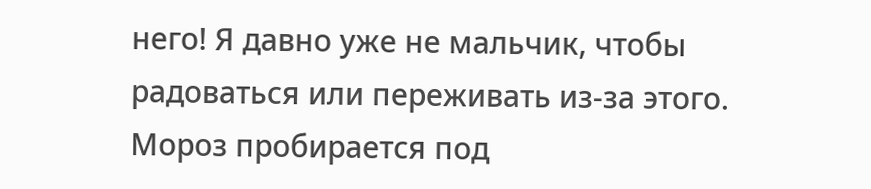него! Я давно уже не мальчик, чтобы радоваться или переживать из-за этого. Мороз пробирается под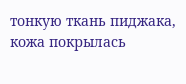тонкую ткань пиджака, кожа покрылась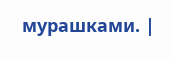мурашками. |